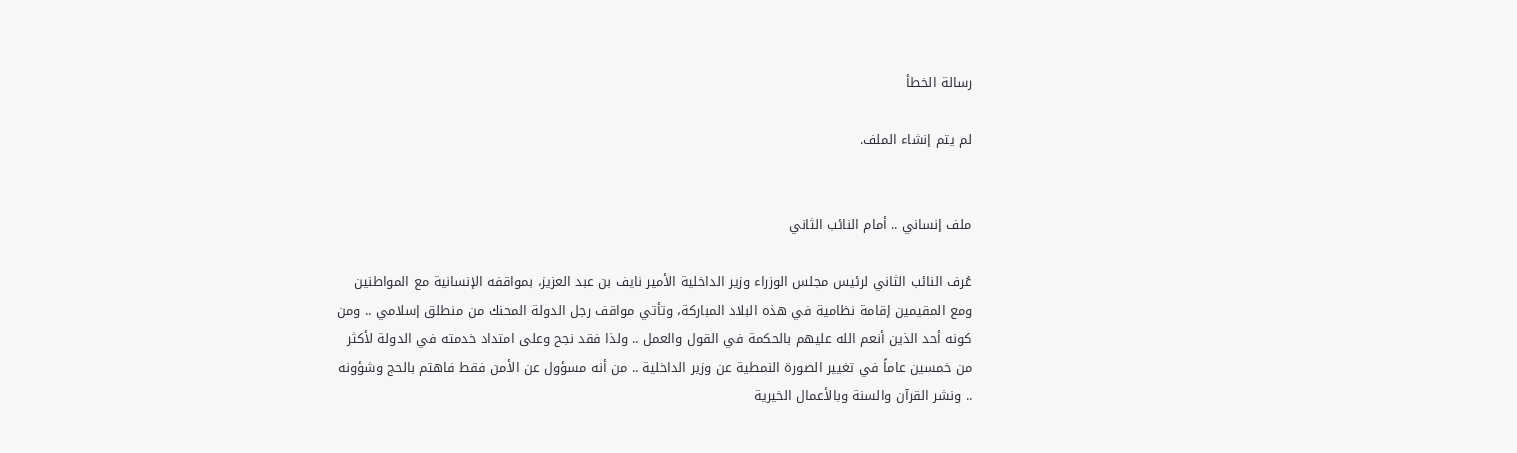رسالة الخطأ

لم يتم إنشاء الملف.


ملف إنساني .. أمام النائب الثاني

عُرف النائب الثاني لرئيس مجلس الوزراء وزير الداخلية الأمير نايف بن عبد العزيز، بمواقفه الإنسانية مع المواطنين ومع المقيمين إقامة نظامية في هذه البلاد المباركة، وتأتي مواقف رجل الدولة المحنك من منطلق إسلامي .. ومن كونه أحد الذين أنعم الله عليهم بالحكمة في القول والعمل .. ولذا فقد نجح وعلى امتداد خدمته في الدولة لأكثر من خمسين عاماً في تغيير الصورة النمطية عن وزير الداخلية .. من أنه مسؤول عن الأمن فقط فاهتم بالحج وشؤونه .. ونشر القرآن والسنة وبالأعمال الخيرية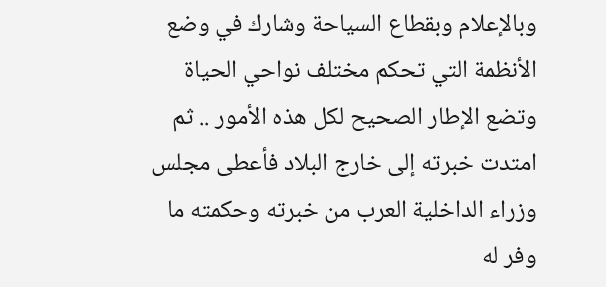وبالإعلام وبقطاع السياحة وشارك في وضع الأنظمة التي تحكم مختلف نواحي الحياة وتضع الإطار الصحيح لكل هذه الأمور .. ثم امتدت خبرته إلى خارج البلاد فأعطى مجلس وزراء الداخلية العرب من خبرته وحكمته ما وفر له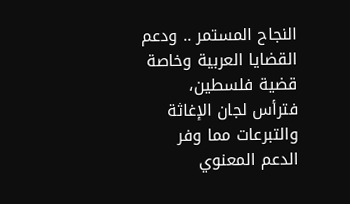النجاح المستمر .. ودعم القضايا العربية وخاصة قضية فلسطين، فترأس لجان الإغاثة والتبرعات مما وفر الدعم المعنوي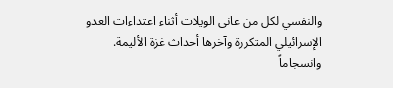والنفسي لكل من عانى الويلات أثناء اعتداءات العدو الإسرائيلي المتكررة وآخرها أحداث غزة الأليمة.
وانسجاماً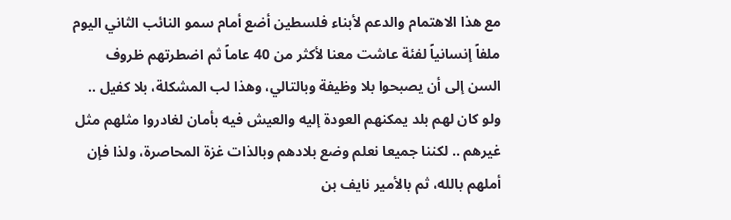مع هذا الاهتمام والدعم لأبناء فلسطين أضع أمام سمو النائب الثاني اليوم ملفاً إنسانياً لفئة عاشت معنا لأكثر من 40 عاماً ثم اضطرتهم ظروف السن إلى أن يصبحوا بلا وظيفة وبالتالي، وهذا لب المشكلة، بلا كفيل .. ولو كان لهم بلد يمكنهم العودة إليه والعيش فيه بأمان لغادروا مثلهم مثل غيرهم .. لكننا جميعا نعلم وضع بلادهم وبالذات غزة المحاصرة، ولذا فإن أملهم بالله، ثم بالأمير نايف بن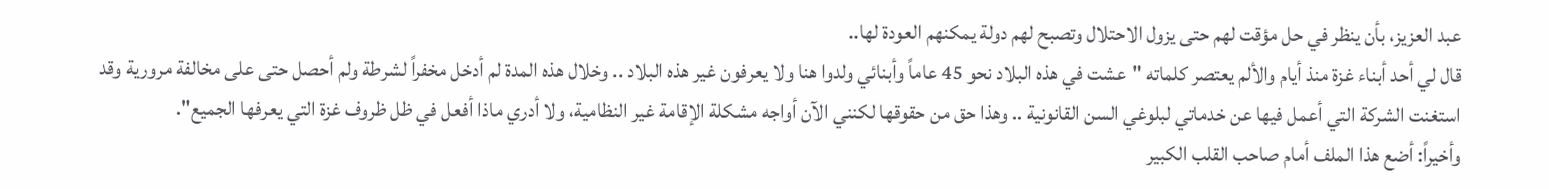عبد العزيز، بأن ينظر في حل مؤقت لهم حتى يزول الاحتلال وتصبح لهم دولة يمكنهم العودة لها..
قال لي أحد أبناء غزة منذ أيام والألم يعتصر كلماته "عشت في هذه البلاد نحو 45 عاماً وأبنائي ولدوا هنا ولا يعرفون غير هذه البلاد .. وخلال هذه المدة لم أدخل مخفراً لشرطة ولم أحصل حتى على مخالفة مرورية وقد استغنت الشركة التي أعمل فيها عن خدماتي لبلوغي السن القانونية .. وهذا حق من حقوقها لكنني الآن أواجه مشكلة الإقامة غير النظامية، ولا أدري ماذا أفعل في ظل ظروف غزة التي يعرفها الجميع".
وأخيراً: أضع هذا الملف أمام صاحب القلب الكبير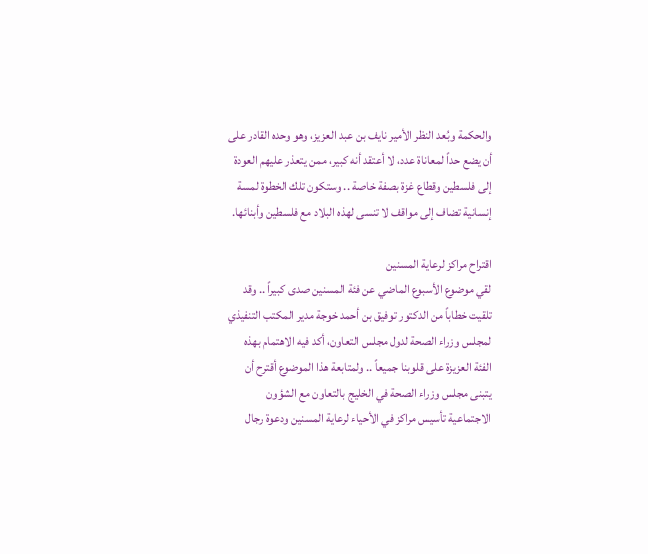والحكمة وبُعد النظر الأمير نايف بن عبد العزيز، وهو وحده القادر على أن يضع حداً لمعاناة عدد، لا أعتقد أنه كبير، ممن يتعذر عليهم العودة إلى فلسطين وقطاع غزة بصفة خاصة .. وستكون تلك الخطوة لمسة إنسانية تضاف إلى مواقف لا تنسى لهذه البلاد مع فلسطين وأبنائها.

اقتراح مراكز لرعاية المسنين
لقي موضوع الأسبوع الماضي عن فئة المسنين صدى كبيراً .. وقد تلقيت خطاباً من الدكتور توفيق بن أحمد خوجة مدير المكتب التنفيذي لمجلس وزراء الصحة لدول مجلس التعاون، أكد فيه الاهتمام بهذه الفئة العزيزة على قلوبنا جميعاً .. ولمتابعة هذا الموضوع أقترح أن يتبنى مجلس وزراء الصحة في الخليج بالتعاون مع الشؤون الاجتماعية تأسيس مراكز في الأحياء لرعاية المسنين ودعوة رجال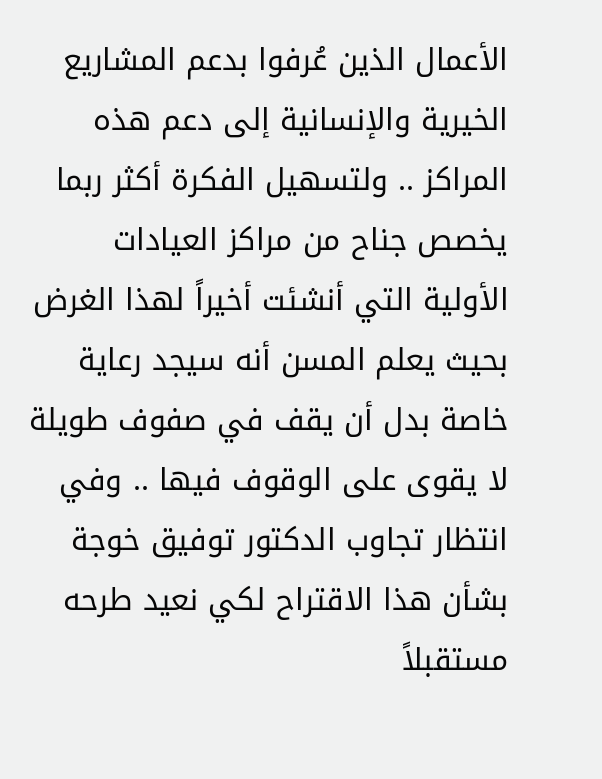الأعمال الذين عُرفوا بدعم المشاريع الخيرية والإنسانية إلى دعم هذه المراكز .. ولتسهيل الفكرة أكثر ربما يخصص جناح من مراكز العيادات الأولية التي أنشئت أخيراً لهذا الغرض بحيث يعلم المسن أنه سيجد رعاية خاصة بدل أن يقف في صفوف طويلة لا يقوى على الوقوف فيها .. وفي انتظار تجاوب الدكتور توفيق خوجة بشأن هذا الاقتراح لكي نعيد طرحه مستقبلاً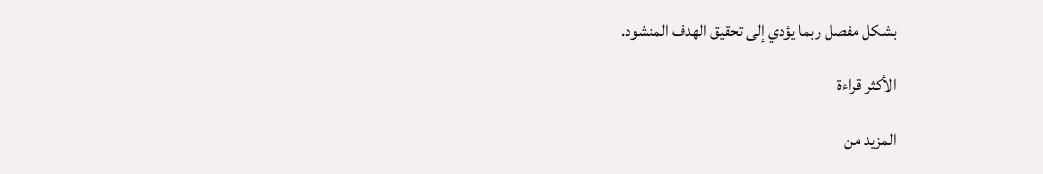بشكل مفصل ربما يؤدي إلى تحقيق الهدف المنشود.

الأكثر قراءة

المزيد من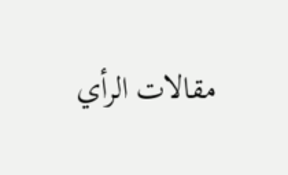مقالات الرأي